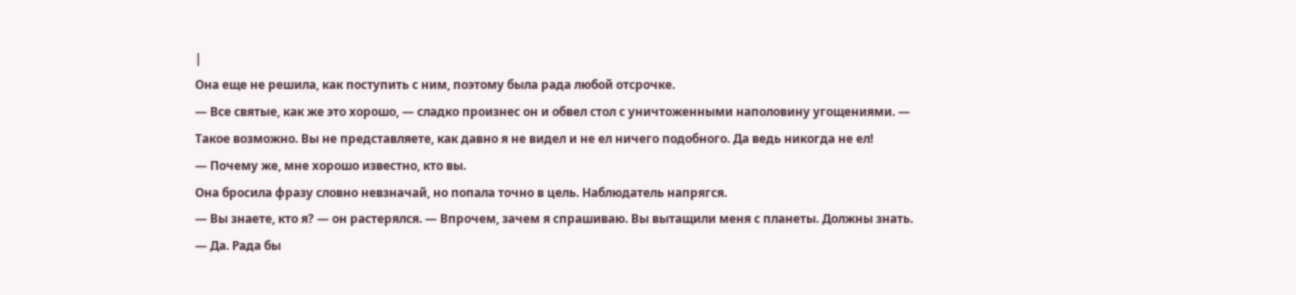|
Она еще не решила, как поступить с ним, поэтому была рада любой отсрочке.
— Все святые, как же это хорошо, — сладко произнес он и обвел стол с уничтоженными наполовину угощениями. — Такое возможно. Вы не представляете, как давно я не видел и не ел ничего подобного. Да ведь никогда не ел!
— Почему же, мне хорошо известно, кто вы.
Она бросила фразу словно невзначай, но попала точно в цель. Наблюдатель напрягся.
— Вы знаете, кто я? — он растерялся. — Впрочем, зачем я спрашиваю. Вы вытащили меня с планеты. Должны знать.
— Да. Рада бы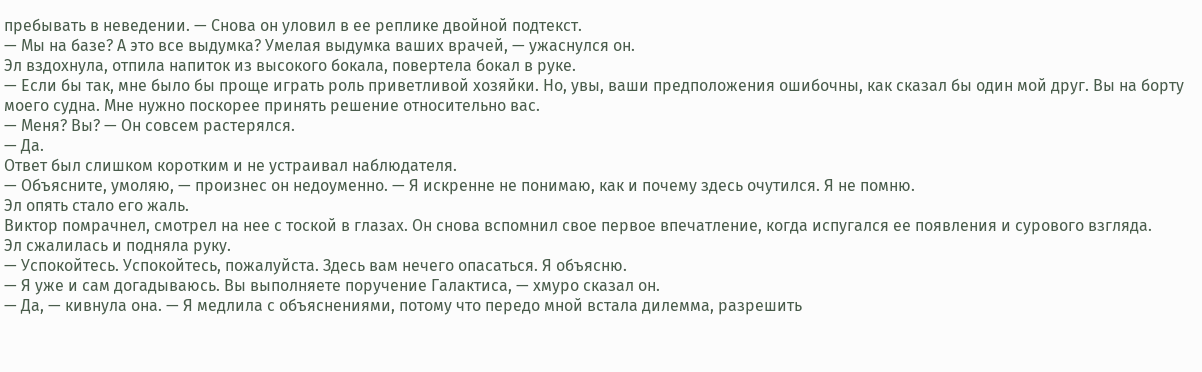пребывать в неведении. — Снова он уловил в ее реплике двойной подтекст.
— Мы на базе? А это все выдумка? Умелая выдумка ваших врачей, — ужаснулся он.
Эл вздохнула, отпила напиток из высокого бокала, повертела бокал в руке.
— Если бы так, мне было бы проще играть роль приветливой хозяйки. Но, увы, ваши предположения ошибочны, как сказал бы один мой друг. Вы на борту моего судна. Мне нужно поскорее принять решение относительно вас.
— Меня? Вы? — Он совсем растерялся.
— Да.
Ответ был слишком коротким и не устраивал наблюдателя.
— Объясните, умоляю, — произнес он недоуменно. — Я искренне не понимаю, как и почему здесь очутился. Я не помню.
Эл опять стало его жаль.
Виктор помрачнел, смотрел на нее с тоской в глазах. Он снова вспомнил свое первое впечатление, когда испугался ее появления и сурового взгляда.
Эл сжалилась и подняла руку.
— Успокойтесь. Успокойтесь, пожалуйста. Здесь вам нечего опасаться. Я объясню.
— Я уже и сам догадываюсь. Вы выполняете поручение Галактиса, — хмуро сказал он.
— Да, — кивнула она. — Я медлила с объяснениями, потому что передо мной встала дилемма, разрешить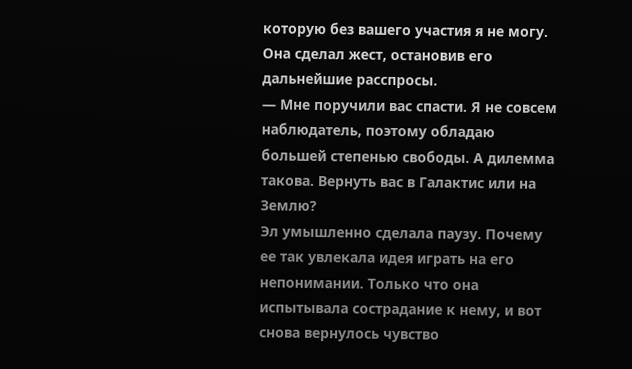которую без вашего участия я не могу.
Она сделал жест, остановив его дальнейшие расспросы.
— Мне поручили вас спасти. Я не совсем наблюдатель, поэтому обладаю большей степенью свободы. А дилемма такова. Вернуть вас в Галактис или на Землю?
Эл умышленно сделала паузу. Почему ее так увлекала идея играть на его непонимании. Только что она испытывала сострадание к нему, и вот снова вернулось чувство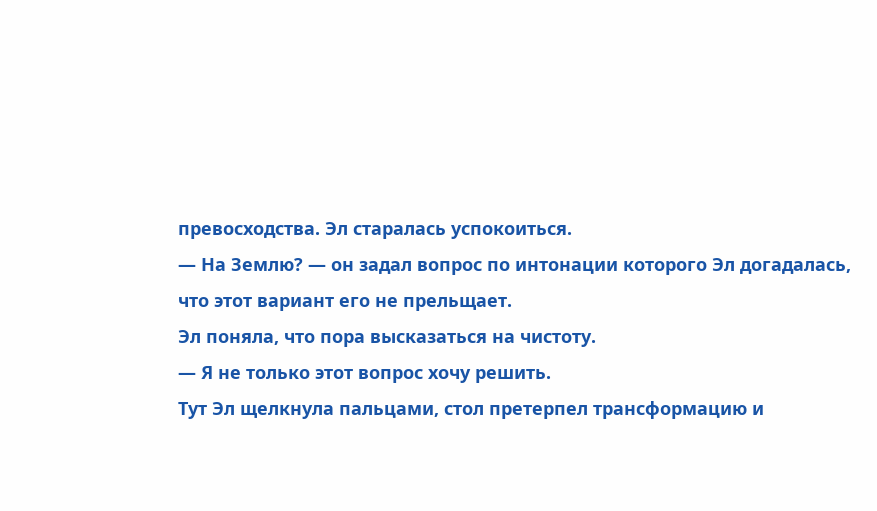превосходства. Эл старалась успокоиться.
— На Землю? — он задал вопрос по интонации которого Эл догадалась, что этот вариант его не прельщает.
Эл поняла, что пора высказаться на чистоту.
— Я не только этот вопрос хочу решить.
Тут Эл щелкнула пальцами, стол претерпел трансформацию и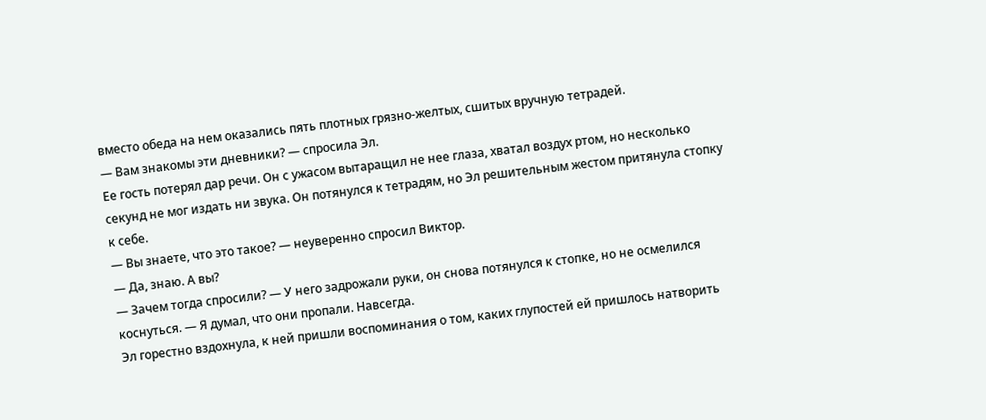вместо обеда на нем оказались пять плотных грязно-желтых, сшитых вручную тетрадей.
— Вам знакомы эти дневники? — спросила Эл.
Ее гость потерял дар речи. Он с ужасом вытаращил не нее глаза, хватал воздух ртом, но несколько секунд не мог издать ни звука. Он потянулся к тетрадям, но Эл решительным жестом притянула стопку к себе.
— Вы знаете, что это такое? — неуверенно спросил Виктор.
— Да, знаю. А вы?
— Зачем тогда спросили? — У него задрожали руки, он снова потянулся к стопке, но не осмелился коснуться. — Я думал, что они пропали. Навсегда.
Эл горестно вздохнула, к ней пришли воспоминания о том, каких глупостей ей пришлось натворить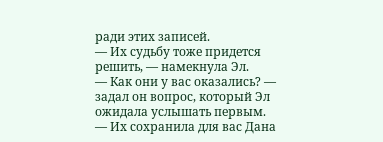ради этих записей.
— Их судьбу тоже придется решить, — намекнула Эл.
— Как они у вас оказались? — задал он вопрос, который Эл ожидала услышать первым.
— Их сохранила для вас Дана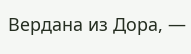Вердана из Дора, —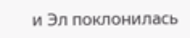и Эл поклонилась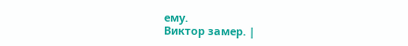ему.
Виктор замер. |